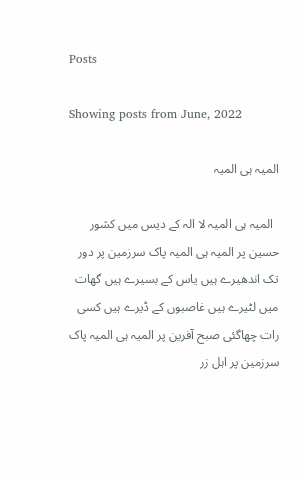Posts

Showing posts from June, 2022

المیہ ہی المیہ

  المیہ ہی المیہ لا الہ کے دیس میں کشور حسین پر المیہ ہی المیہ پاک سرزمین پر دور تک اندھیرے ہیں یاس کے بسیرے ہیں گھات میں لٹیرے ہیں غاصبوں کے ڈیرے ہیں کسی رات چھاگئی صبح آفرین پر المیہ ہی المیہ پاک سرزمین پر اہل زر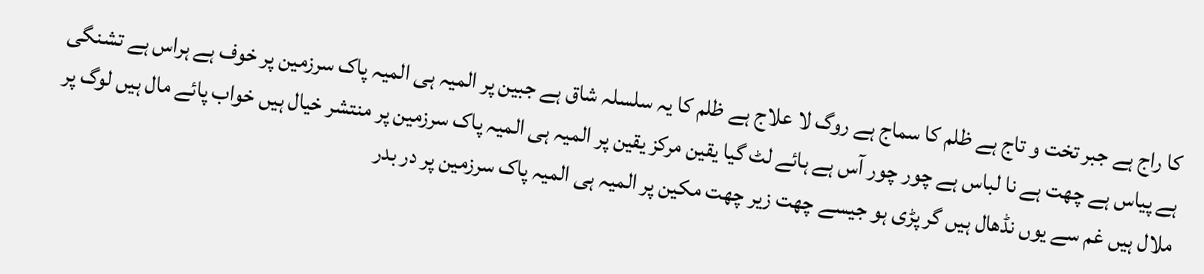کا راج ہے جبر تخت و تاج ہے ظلم کا سماج ہے روگ لا علاج ہے ظلم کا یہ سلسلہ شاق ہے جبین پر المیہ ہی المیہ پاک سرزمین پر خوف ہے ہراس ہے تشنگی ہے پیاس ہے چھت ہے نا لباس ہے چور چور آس ہے ہائے لٹ گیا یقین مرکز یقین پر المیہ ہی المیہ پاک سرزمین پر منتشر خیال ہیں خواب پائے مال ہیں لوگ پر ملال ہیں غم سے یوں نڈھال ہیں گر پڑی ہو جیسے چھت زیر چھت مکین پر المیہ ہی المیہ پاک سرزمین پر در بدر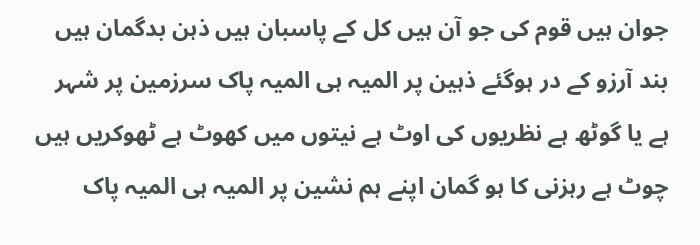جوان ہیں قوم کی جو آن ہیں کل کے پاسبان ہیں ذہن بدگمان ہیں بند آرزو کے در ہوگئے ذہین پر المیہ ہی المیہ پاک سرزمین پر شہر ہے یا گوٹھ ہے نظریوں کی اوٹ ہے نیتوں میں کھوٹ ہے ٹھوکریں ہیں چوٹ ہے رہزنی کا ہو گمان اپنے ہم نشین پر المیہ ہی المیہ پاک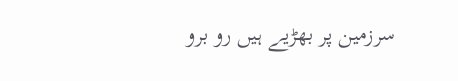سرزمین پر بھڑیے ہیں رو برو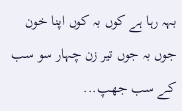بہہ رہا ہے کوں بہ کوں اپنا خون جوں بہ جوں تیر زن چہار سو سب کے سب جھپ...